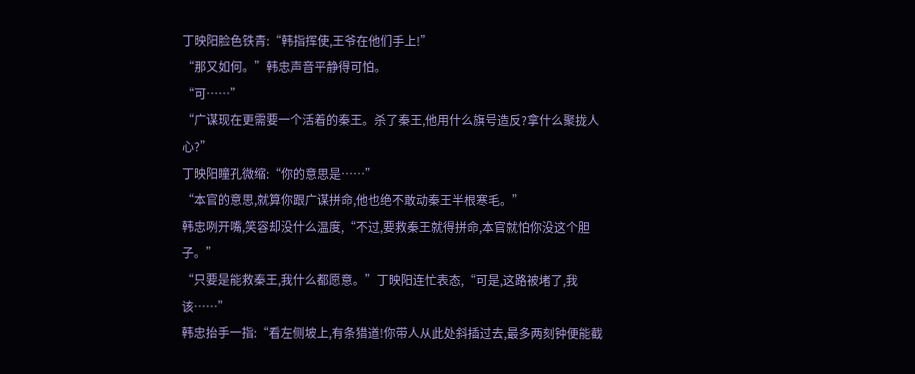丁映阳脸色铁青:“韩指挥使,王爷在他们手上!”
“那又如何。”韩忠声音平静得可怕。
“可……”
“广谋现在更需要一个活着的秦王。杀了秦王,他用什么旗号造反?拿什么聚拢人心?”
丁映阳瞳孔微缩:“你的意思是……”
“本官的意思,就算你跟广谋拼命,他也绝不敢动秦王半根寒毛。”
韩忠咧开嘴,笑容却没什么温度,“不过,要救秦王就得拼命,本官就怕你没这个胆子。”
“只要是能救秦王,我什么都愿意。”丁映阳连忙表态,“可是,这路被堵了,我该……”
韩忠抬手一指:“看左侧坡上,有条猎道!你带人从此处斜插过去,最多两刻钟便能截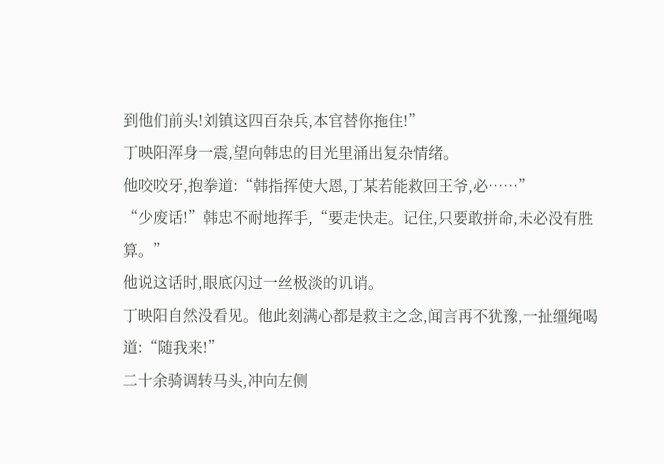到他们前头!刘镇这四百杂兵,本官替你拖住!”
丁映阳浑身一震,望向韩忠的目光里涌出复杂情绪。
他咬咬牙,抱拳道:“韩指挥使大恩,丁某若能救回王爷,必……”
“少废话!”韩忠不耐地挥手,“要走快走。记住,只要敢拼命,未必没有胜算。”
他说这话时,眼底闪过一丝极淡的讥诮。
丁映阳自然没看见。他此刻满心都是救主之念,闻言再不犹豫,一扯缰绳喝道:“随我来!”
二十余骑调转马头,冲向左侧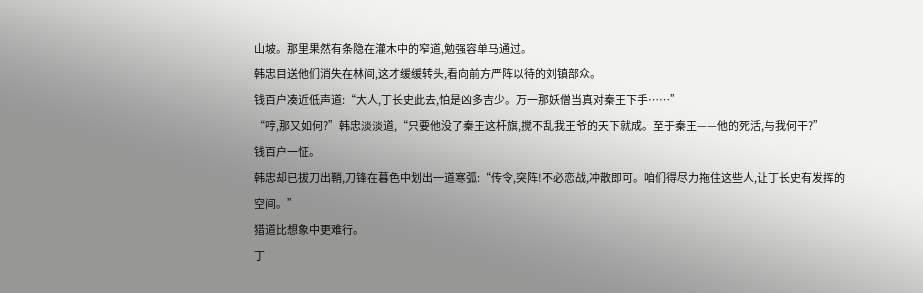山坡。那里果然有条隐在灌木中的窄道,勉强容单马通过。
韩忠目送他们消失在林间,这才缓缓转头,看向前方严阵以待的刘镇部众。
钱百户凑近低声道:“大人,丁长史此去,怕是凶多吉少。万一那妖僧当真对秦王下手……”
“哼,那又如何?”韩忠淡淡道,“只要他没了秦王这杆旗,搅不乱我王爷的天下就成。至于秦王——他的死活,与我何干?”
钱百户一怔。
韩忠却已拔刀出鞘,刀锋在暮色中划出一道寒弧:“传令,突阵!不必恋战,冲散即可。咱们得尽力拖住这些人,让丁长史有发挥的空间。”
猎道比想象中更难行。
丁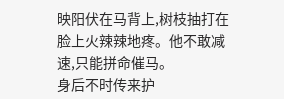映阳伏在马背上,树枝抽打在脸上火辣辣地疼。他不敢减速,只能拼命催马。
身后不时传来护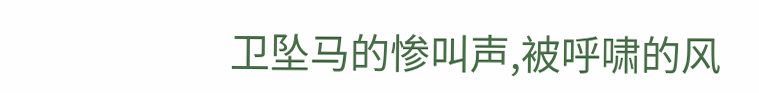卫坠马的惨叫声,被呼啸的风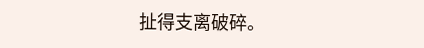扯得支离破碎。